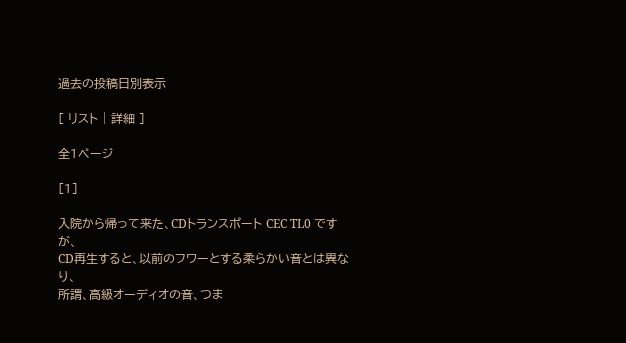過去の投稿日別表示

[ リスト | 詳細 ]

全1ページ

[1]

入院から帰って来た、CDトランスポート CEC TL0 ですが、
CD再生すると、以前のフワーとする柔らかい音とは異なり、
所謂、高級オーディオの音、つま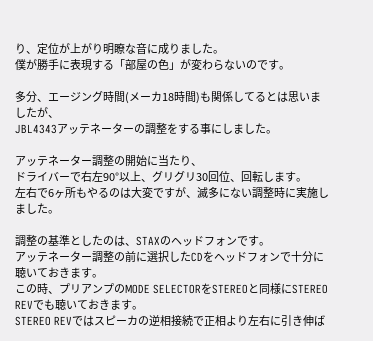り、定位が上がり明瞭な音に成りました。
僕が勝手に表現する「部屋の色」が変わらないのです。

多分、エージング時間(メーカ18時間)も関係してるとは思いましたが、
JBL4343アッテネーターの調整をする事にしました。

アッテネーター調整の開始に当たり、
ドライバーで右左90°以上、グリグリ30回位、回転します。
左右で6ヶ所もやるのは大変ですが、滅多にない調整時に実施しました。

調整の基準としたのは、STAXのヘッドフォンです。
アッテネーター調整の前に選択したCDをヘッドフォンで十分に聴いておきます。
この時、プリアンプのMODE SELECTORをSTEREOと同様にSTEREO REVでも聴いておきます。
STEREO REVではスピーカの逆相接続で正相より左右に引き伸ば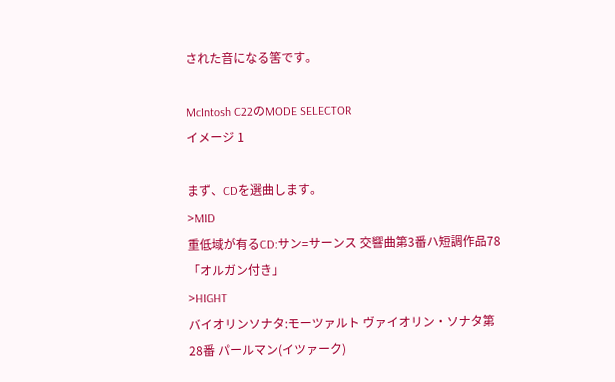された音になる筈です。

McIntosh C22のMODE SELECTOR
イメージ 1

まず、CDを選曲します。
>MID
重低域が有るCD:サン=サーンス 交響曲第3番ハ短調作品78「オルガン付き」
>HIGHT
バイオリンソナタ:モーツァルト ヴァイオリン・ソナタ第28番 パールマン(イツァーク)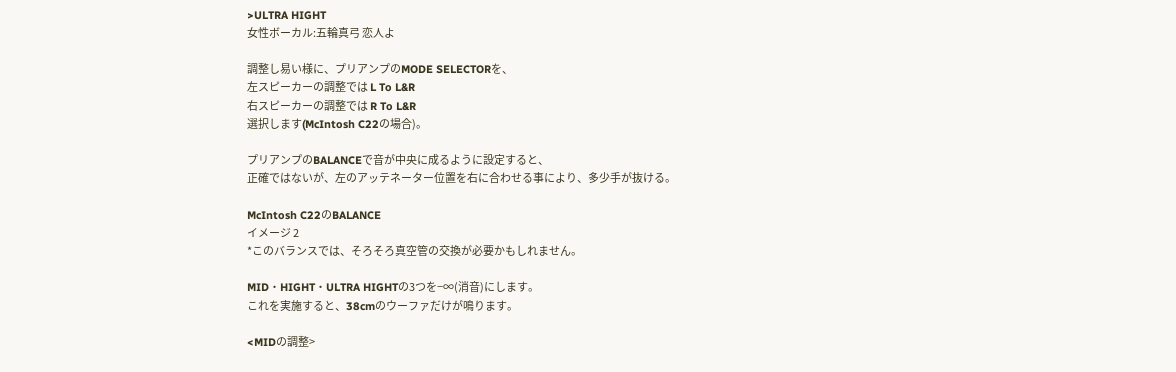>ULTRA HIGHT
女性ボーカル:五輪真弓 恋人よ

調整し易い様に、プリアンプのMODE SELECTORを、
左スピーカーの調整では L To L&R
右スピーカーの調整では R To L&R
選択します(McIntosh C22の場合)。

プリアンプのBALANCEで音が中央に成るように設定すると、
正確ではないが、左のアッテネーター位置を右に合わせる事により、多少手が抜ける。

McIntosh C22のBALANCE
イメージ 2
*このバランスでは、そろそろ真空管の交換が必要かもしれません。

MID・HIGHT・ULTRA HIGHTの3つを−∞(消音)にします。
これを実施すると、38cmのウーファだけが鳴ります。

<MIDの調整>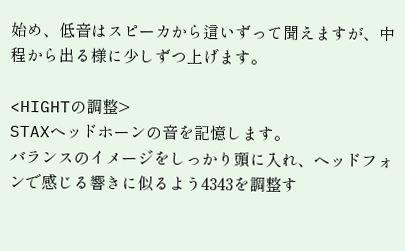始め、低音はスピーカから這いずって聞えますが、中程から出る様に少しずつ上げます。

<HIGHTの調整>
STAXヘッドホーンの音を記憶します。
バランスのイメージをしっかり頭に入れ、ヘッドフォンで感じる響きに似るよう4343を調整す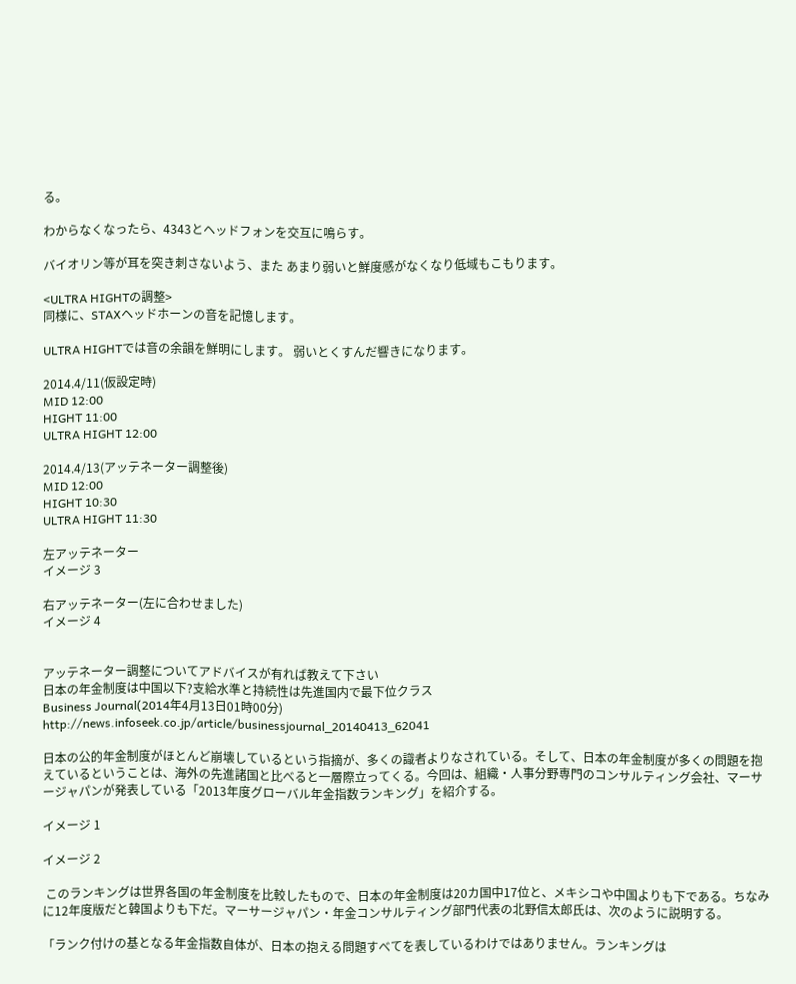る。

わからなくなったら、4343とヘッドフォンを交互に鳴らす。

バイオリン等が耳を突き刺さないよう、また あまり弱いと鮮度感がなくなり低域もこもります。

<ULTRA HIGHTの調整>
同様に、STAXヘッドホーンの音を記憶します。

ULTRA HIGHTでは音の余韻を鮮明にします。 弱いとくすんだ響きになります。

2014.4/11(仮設定時)
MID 12:00
HIGHT 11:00
ULTRA HIGHT 12:00

2014.4/13(アッテネーター調整後)
MID 12:00
HIGHT 10:30
ULTRA HIGHT 11:30

左アッテネーター
イメージ 3

右アッテネーター(左に合わせました)
イメージ 4


アッテネーター調整についてアドバイスが有れば教えて下さい
日本の年金制度は中国以下?支給水準と持続性は先進国内で最下位クラス
Business Journal(2014年4月13日01時00分)
http://news.infoseek.co.jp/article/businessjournal_20140413_62041

日本の公的年金制度がほとんど崩壊しているという指摘が、多くの識者よりなされている。そして、日本の年金制度が多くの問題を抱えているということは、海外の先進諸国と比べると一層際立ってくる。今回は、組織・人事分野専門のコンサルティング会社、マーサージャパンが発表している「2013年度グローバル年金指数ランキング」を紹介する。

イメージ 1

イメージ 2

 このランキングは世界各国の年金制度を比較したもので、日本の年金制度は20カ国中17位と、メキシコや中国よりも下である。ちなみに12年度版だと韓国よりも下だ。マーサージャパン・年金コンサルティング部門代表の北野信太郎氏は、次のように説明する。

「ランク付けの基となる年金指数自体が、日本の抱える問題すべてを表しているわけではありません。ランキングは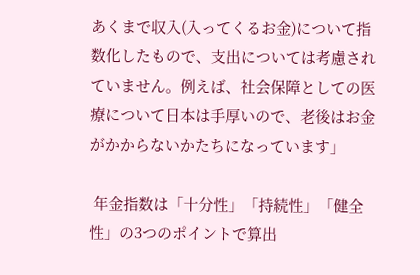あくまで収入(入ってくるお金)について指数化したもので、支出については考慮されていません。例えば、社会保障としての医療について日本は手厚いので、老後はお金がかからないかたちになっています」

 年金指数は「十分性」「持続性」「健全性」の3つのポイントで算出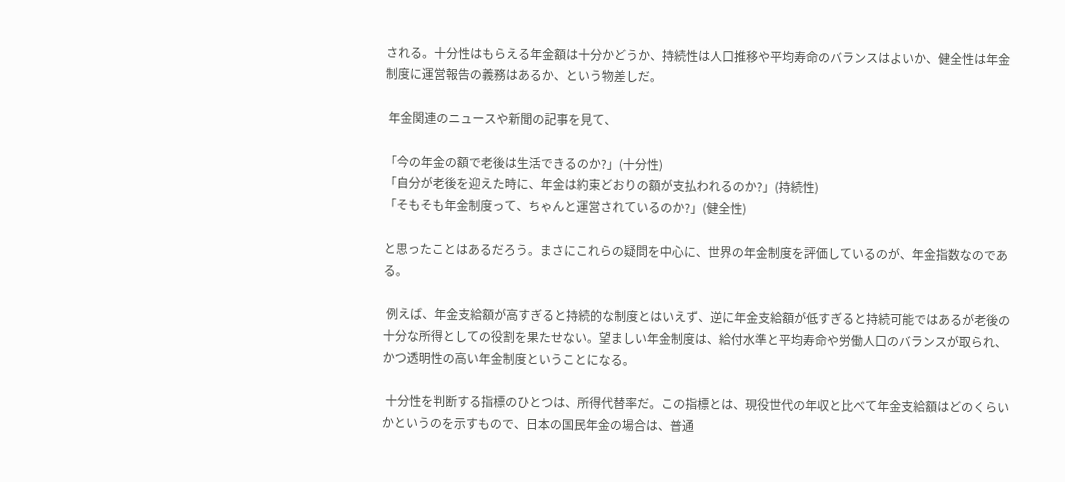される。十分性はもらえる年金額は十分かどうか、持続性は人口推移や平均寿命のバランスはよいか、健全性は年金制度に運営報告の義務はあるか、という物差しだ。

 年金関連のニュースや新聞の記事を見て、

「今の年金の額で老後は生活できるのか?」(十分性)
「自分が老後を迎えた時に、年金は約束どおりの額が支払われるのか?」(持続性)
「そもそも年金制度って、ちゃんと運営されているのか?」(健全性)

と思ったことはあるだろう。まさにこれらの疑問を中心に、世界の年金制度を評価しているのが、年金指数なのである。

 例えば、年金支給額が高すぎると持続的な制度とはいえず、逆に年金支給額が低すぎると持続可能ではあるが老後の十分な所得としての役割を果たせない。望ましい年金制度は、給付水準と平均寿命や労働人口のバランスが取られ、かつ透明性の高い年金制度ということになる。

 十分性を判断する指標のひとつは、所得代替率だ。この指標とは、現役世代の年収と比べて年金支給額はどのくらいかというのを示すもので、日本の国民年金の場合は、普通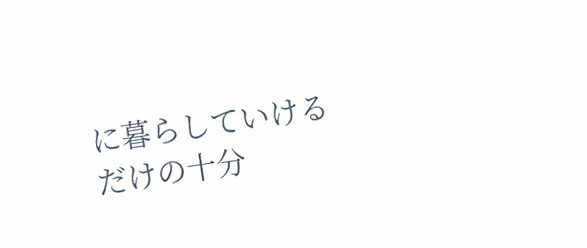に暮らしていけるだけの十分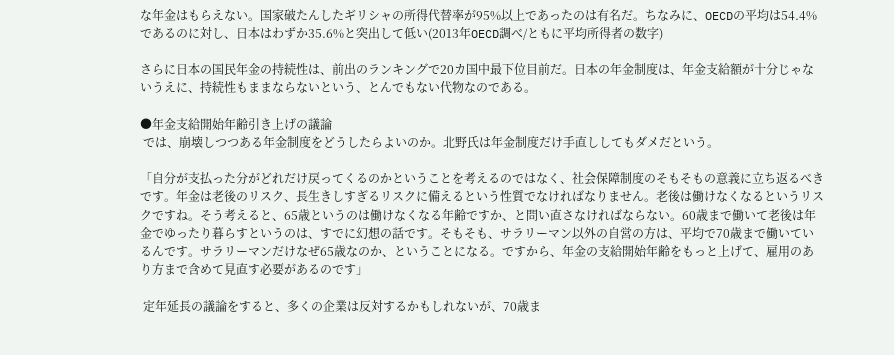な年金はもらえない。国家破たんしたギリシャの所得代替率が95%以上であったのは有名だ。ちなみに、OECDの平均は54.4%であるのに対し、日本はわずか35.6%と突出して低い(2013年OECD調べ/ともに平均所得者の数字)

さらに日本の国民年金の持続性は、前出のランキングで20カ国中最下位目前だ。日本の年金制度は、年金支給額が十分じゃないうえに、持続性もままならないという、とんでもない代物なのである。

●年金支給開始年齢引き上げの議論
 では、崩壊しつつある年金制度をどうしたらよいのか。北野氏は年金制度だけ手直ししてもダメだという。

「自分が支払った分がどれだけ戻ってくるのかということを考えるのではなく、社会保障制度のそもそもの意義に立ち返るべきです。年金は老後のリスク、長生きしすぎるリスクに備えるという性質でなければなりません。老後は働けなくなるというリスクですね。そう考えると、65歳というのは働けなくなる年齢ですか、と問い直さなければならない。60歳まで働いて老後は年金でゆったり暮らすというのは、すでに幻想の話です。そもそも、サラリーマン以外の自営の方は、平均で70歳まで働いているんです。サラリーマンだけなぜ65歳なのか、ということになる。ですから、年金の支給開始年齢をもっと上げて、雇用のあり方まで含めて見直す必要があるのです」

 定年延長の議論をすると、多くの企業は反対するかもしれないが、70歳ま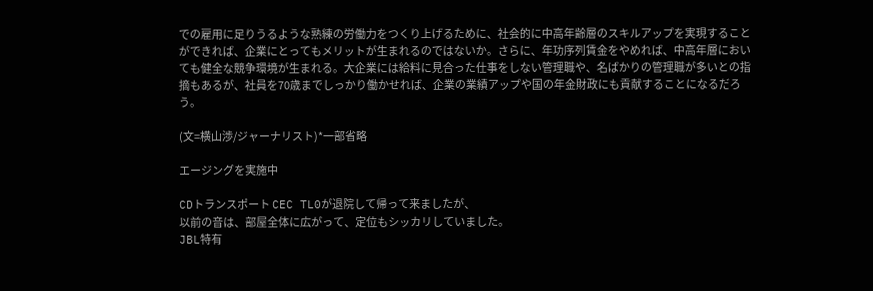での雇用に足りうるような熟練の労働力をつくり上げるために、社会的に中高年齢層のスキルアップを実現することができれば、企業にとってもメリットが生まれるのではないか。さらに、年功序列賃金をやめれば、中高年層においても健全な競争環境が生まれる。大企業には給料に見合った仕事をしない管理職や、名ばかりの管理職が多いとの指摘もあるが、社員を70歳までしっかり働かせれば、企業の業績アップや国の年金財政にも貢献することになるだろう。

(文=横山渉/ジャーナリスト)*一部省略

エージングを実施中

CDトランスポート CEC TL0が退院して帰って来ましたが、
以前の音は、部屋全体に広がって、定位もシッカリしていました。
JBL特有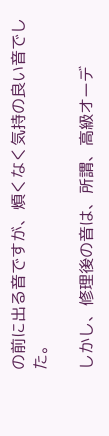の前に出る音ですが、煩くなく気持の良い音でした。

しかし、修理後の音は、所謂、高級オーデ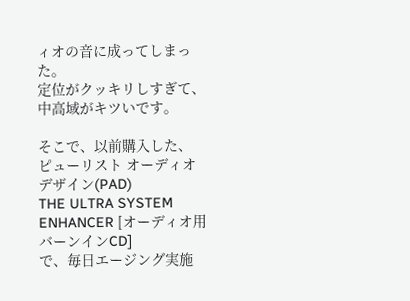ィオの音に成ってしまった。
定位がクッキリしすぎて、中高域がキツいです。

そこで、以前購入した、
ピューリスト オーディオ デザイン(PAD)
THE ULTRA SYSTEM ENHANCER [オーディオ用バーンインCD]
で、毎日エージング実施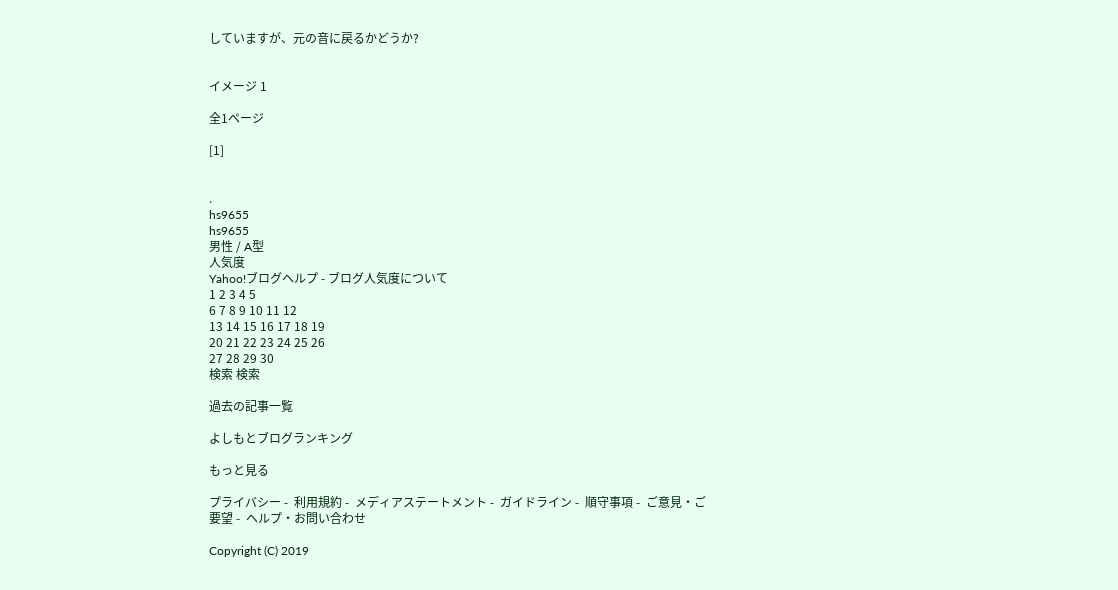していますが、元の音に戻るかどうか?


イメージ 1

全1ページ

[1]


.
hs9655
hs9655
男性 / A型
人気度
Yahoo!ブログヘルプ - ブログ人気度について
1 2 3 4 5
6 7 8 9 10 11 12
13 14 15 16 17 18 19
20 21 22 23 24 25 26
27 28 29 30
検索 検索

過去の記事一覧

よしもとブログランキング

もっと見る

プライバシー -  利用規約 -  メディアステートメント -  ガイドライン -  順守事項 -  ご意見・ご要望 -  ヘルプ・お問い合わせ

Copyright (C) 2019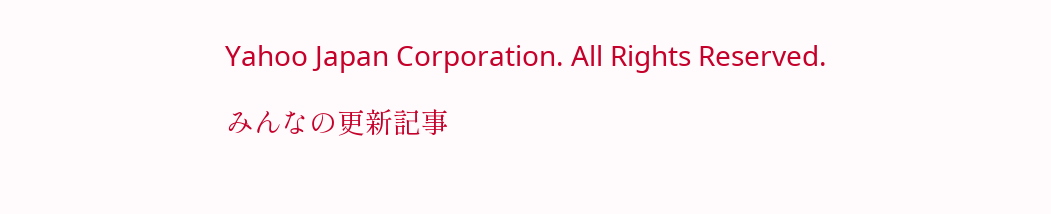Yahoo Japan Corporation. All Rights Reserved.

みんなの更新記事